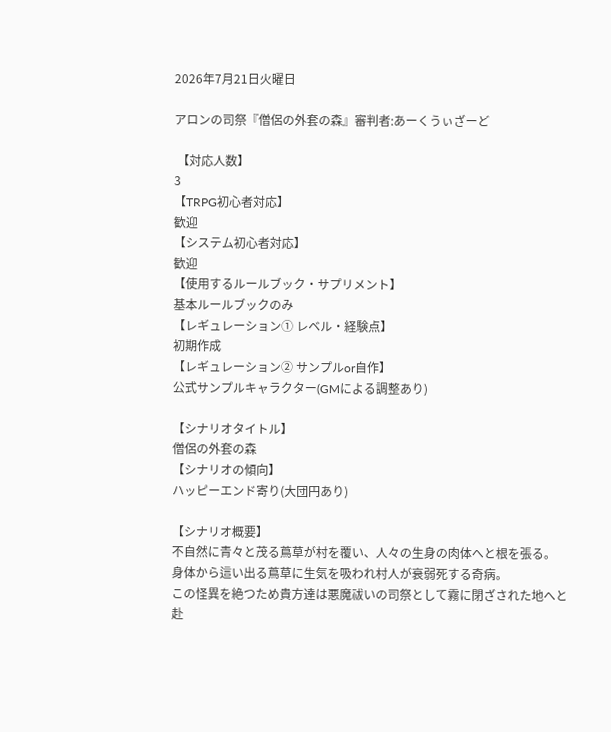2026年7月21日火曜日

アロンの司祭『僧侶の外套の森』審判者:あーくうぃざーど

 【対応人数】
3
【TRPG初心者対応】
歓迎
【システム初心者対応】
歓迎
【使用するルールブック・サプリメント】
基本ルールブックのみ
【レギュレーション① レベル・経験点】
初期作成
【レギュレーション② サンプルor自作】
公式サンプルキャラクター(GMによる調整あり)

【シナリオタイトル】
僧侶の外套の森
【シナリオの傾向】
ハッピーエンド寄り(大団円あり)

【シナリオ概要】
不自然に青々と茂る蔦草が村を覆い、人々の生身の肉体へと根を張る。
身体から這い出る蔦草に生気を吸われ村人が衰弱死する奇病。
この怪異を絶つため貴方達は悪魔祓いの司祭として霧に閉ざされた地へと赴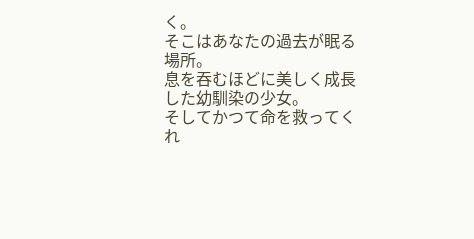く。
そこはあなたの過去が眠る場所。
息を吞むほどに美しく成長した幼馴染の少女。
そしてかつて命を救ってくれ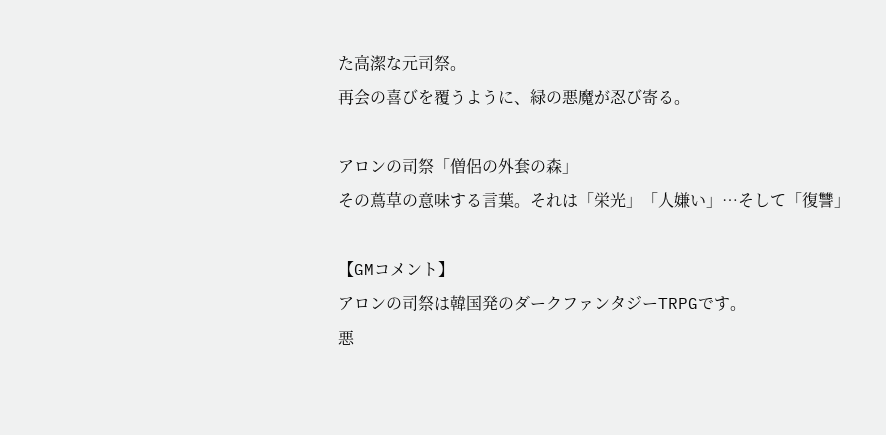た高潔な元司祭。
再会の喜びを覆うように、緑の悪魔が忍び寄る。

アロンの司祭「僧侶の外套の森」
その蔦草の意味する言葉。それは「栄光」「人嫌い」…そして「復讐」

【GMコメント】
アロンの司祭は韓国発のダークファンタジーTRPGです。
悪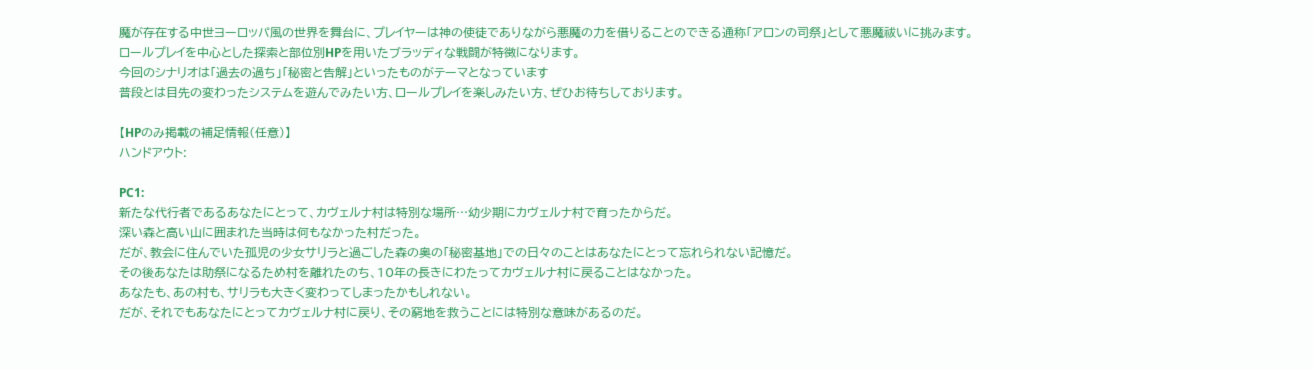魔が存在する中世ヨーロッパ風の世界を舞台に、プレイヤーは神の使徒でありながら悪魔の力を借りることのできる通称「アロンの司祭」として悪魔祓いに挑みます。
ロールプレイを中心とした探索と部位別HPを用いたブラッディな戦闘が特徴になります。
今回のシナリオは「過去の過ち」「秘密と告解」といったものがテーマとなっています
普段とは目先の変わったシステムを遊んでみたい方、ロールプレイを楽しみたい方、ぜひお待ちしております。

【HPのみ掲載の補足情報(任意)】
ハンドアウト:

PC1:
新たな代行者であるあなたにとって、カヴェルナ村は特別な場所…幼少期にカヴェルナ村で育ったからだ。
深い森と高い山に囲まれた当時は何もなかった村だった。
だが、教会に住んでいた孤児の少女サリラと過ごした森の奥の「秘密基地」での日々のことはあなたにとって忘れられない記憶だ。
その後あなたは助祭になるため村を離れたのち、10年の長きにわたってカヴェルナ村に戻ることはなかった。
あなたも、あの村も、サリラも大きく変わってしまったかもしれない。
だが、それでもあなたにとってカヴェルナ村に戻り、その窮地を救うことには特別な意味があるのだ。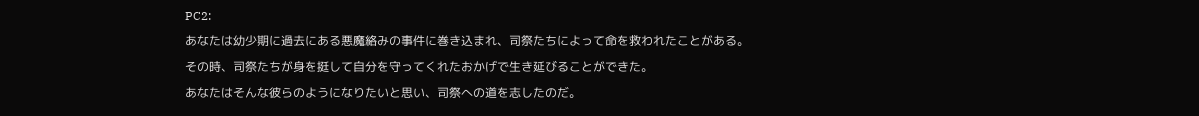PC2:
あなたは幼少期に過去にある悪魔絡みの事件に巻き込まれ、司祭たちによって命を救われたことがある。
その時、司祭たちが身を挺して自分を守ってくれたおかげで生き延びることができた。
あなたはそんな彼らのようになりたいと思い、司祭への道を志したのだ。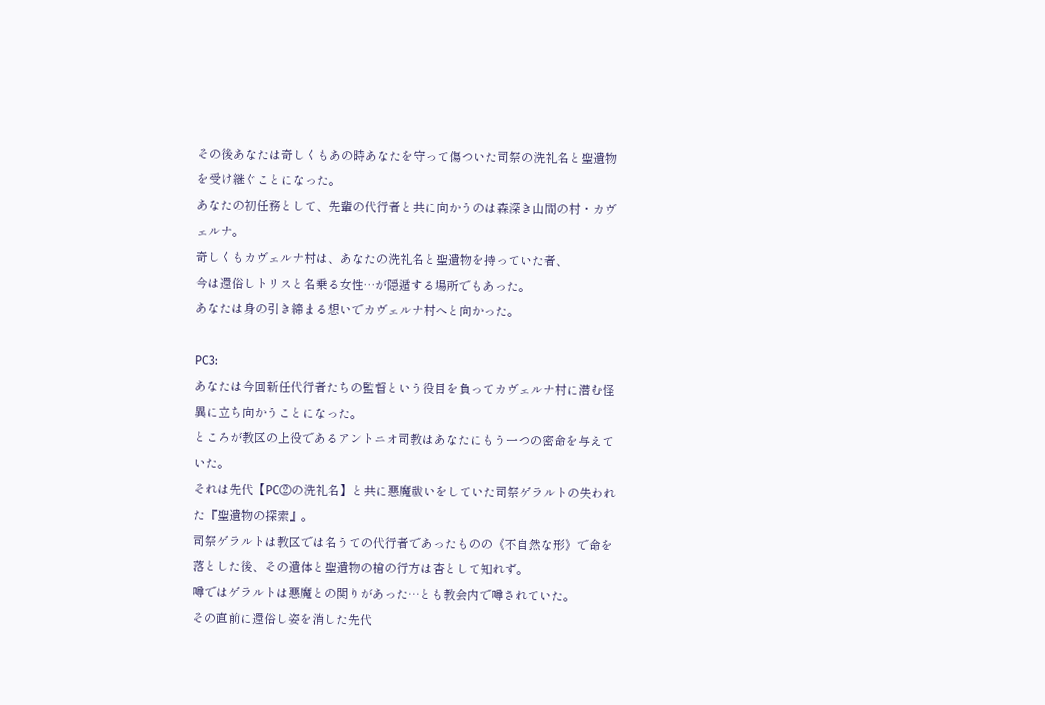その後あなたは奇しくもあの時あなたを守って傷ついた司祭の洗礼名と聖遺物を受け継ぐことになった。
あなたの初任務として、先輩の代行者と共に向かうのは森深き山間の村・カヴェルナ。
奇しくもカヴェルナ村は、あなたの洗礼名と聖遺物を持っていた者、
今は還俗しトリスと名乗る女性…が隠遁する場所でもあった。
あなたは身の引き締まる想いでカヴェルナ村へと向かった。

PC3:
あなたは今回新任代行者たちの監督という役目を負ってカヴェルナ村に潜む怪異に立ち向かうことになった。
ところが教区の上役であるアントニオ司教はあなたにもう一つの密命を与えていた。
それは先代【PC②の洗礼名】と共に悪魔祓いをしていた司祭ゲラルトの失われた『聖遺物の探索』。
司祭ゲラルトは教区では名うての代行者であったものの《不自然な形》で命を落とした後、その遺体と聖遺物の槍の行方は杳として知れず。
噂ではゲラルトは悪魔との関りがあった…とも教会内で噂されていた。
その直前に還俗し姿を消した先代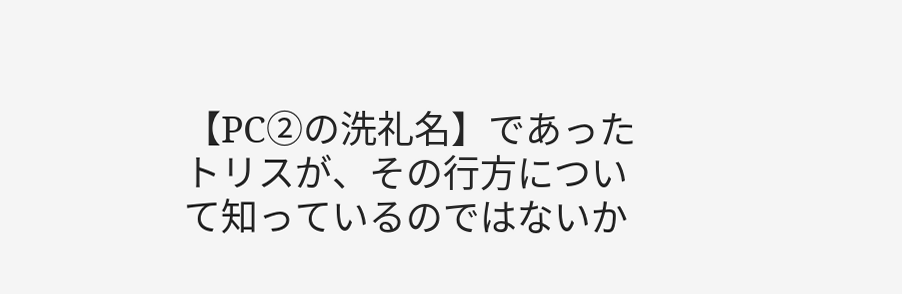【PC②の洗礼名】であったトリスが、その行方について知っているのではないか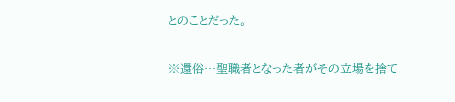とのことだった。

※還俗…聖職者となった者がその立場を捨て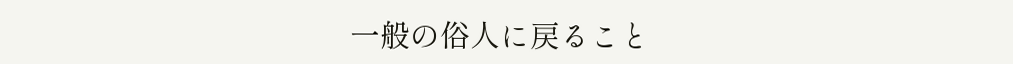一般の俗人に戻ること